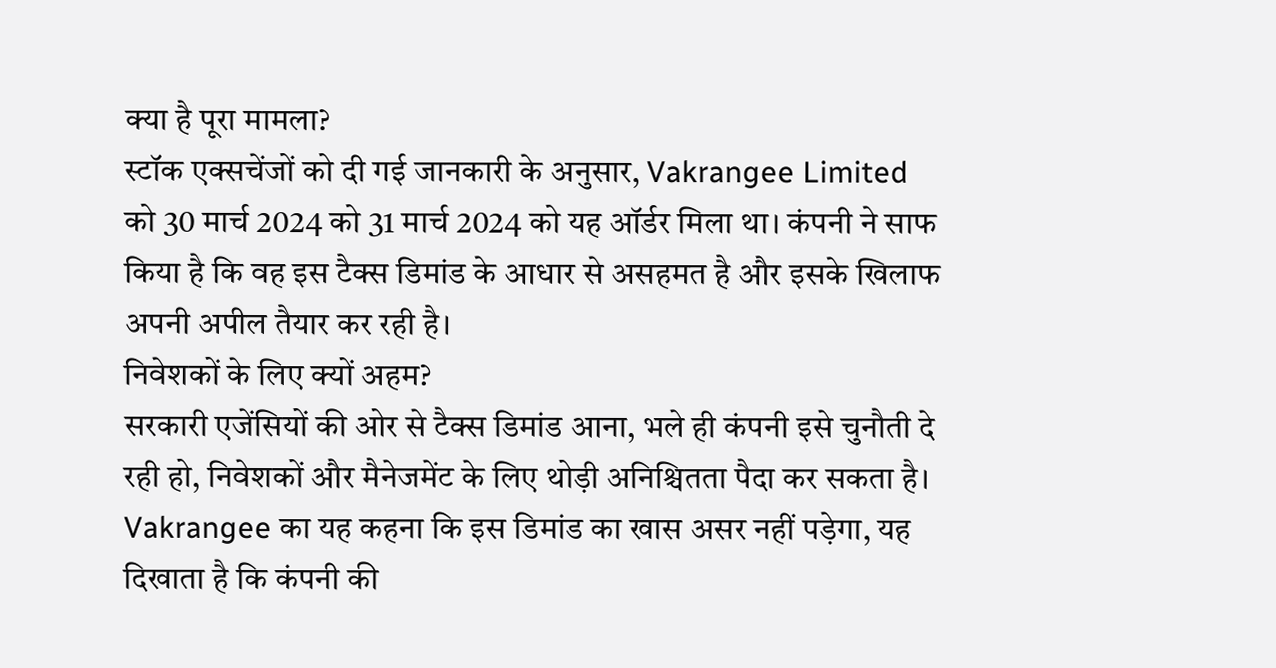क्या है पूरा मामला?
स्टॉक एक्सचेंजों को दी गई जानकारी के अनुसार, Vakrangee Limited को 30 मार्च 2024 को 31 मार्च 2024 को यह ऑर्डर मिला था। कंपनी ने साफ किया है कि वह इस टैक्स डिमांड के आधार से असहमत है और इसके खिलाफ अपनी अपील तैयार कर रही है।
निवेशकों के लिए क्यों अहम?
सरकारी एजेंसियों की ओर से टैक्स डिमांड आना, भले ही कंपनी इसे चुनौती दे रही हो, निवेशकों और मैनेजमेंट के लिए थोड़ी अनिश्चितता पैदा कर सकता है। Vakrangee का यह कहना कि इस डिमांड का खास असर नहीं पड़ेगा, यह दिखाता है कि कंपनी की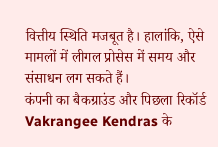वित्तीय स्थिति मजबूत है। हालांकि, ऐसे मामलों में लीगल प्रोसेस में समय और संसाधन लग सकते हैं।
कंपनी का बैकग्राउंड और पिछला रिकॉर्ड
Vakrangee Kendras के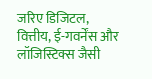जरिए डिजिटल, वित्तीय, ई-गवर्नेंस और लॉजिस्टिक्स जैसी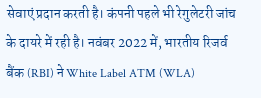सेवाएं प्रदान करती है। कंपनी पहले भी रेगुलेटरी जांच के दायरे में रही है। नवंबर 2022 में, भारतीय रिजर्व बैंक (RBI) ने White Label ATM (WLA)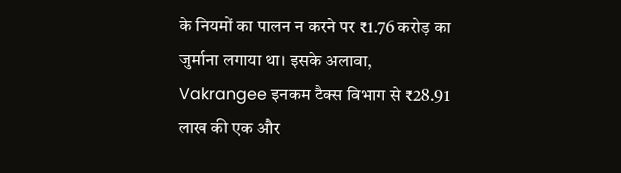के नियमों का पालन न करने पर ₹1.76 करोड़ का जुर्माना लगाया था। इसके अलावा, Vakrangee इनकम टैक्स विभाग से ₹28.91 लाख की एक और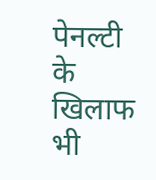पेनल्टी के खिलाफ भी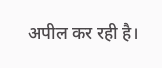अपील कर रही है।